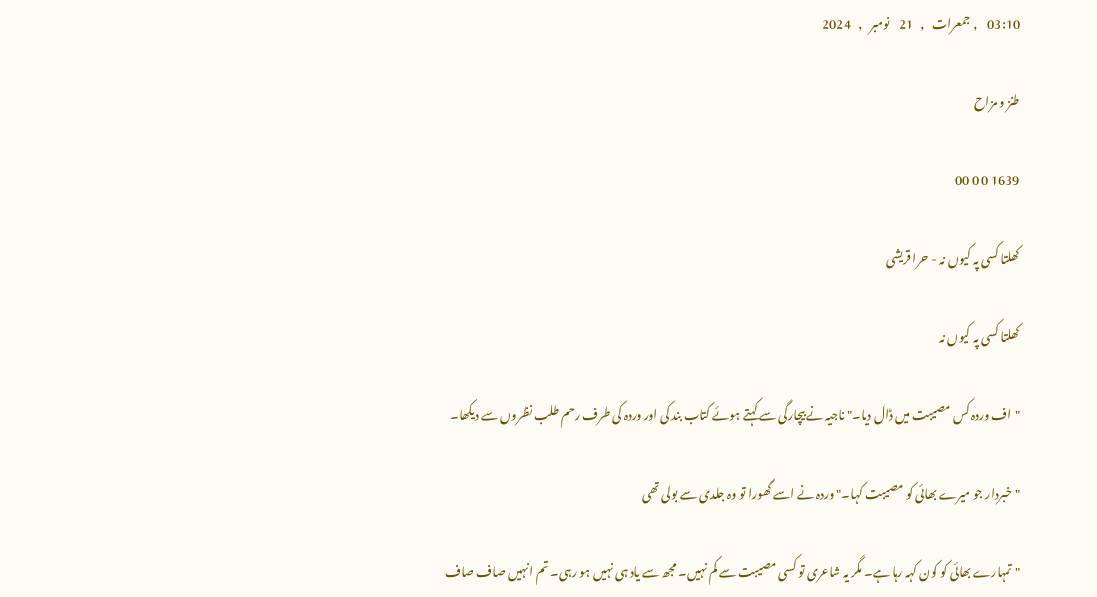03:10    , جمعرات   ,   21    نومبر   ,   2024

طنز و مزاح

1639 0 0 00

کھلتا کسی پہ کیوں نہ - حرا قریشی

کھلتا کسی پہ کیوں نہ

"اف وردہ کس مصیبت میں ڈال دیا۔" ناجیہ نے بیچارگی سے کہتے ہوئے کتاب بند کی اور وردہ کی طرف رحم طلب نظروں سے دیکھا۔

"خبردار جو میرے بھائی کو مصیبت کہا۔" وردہ نے اسے گھورا تو وہ جلدی سے بولی تھی

"تمہارے بھائی کو کون کہہ رہا ہے۔ مگر یہ شاعری تو کسی مصیبت سے کم نہیں۔ مجھ سے یاد ہی نہیں ہو رہی۔ تم انہیں صاف صاف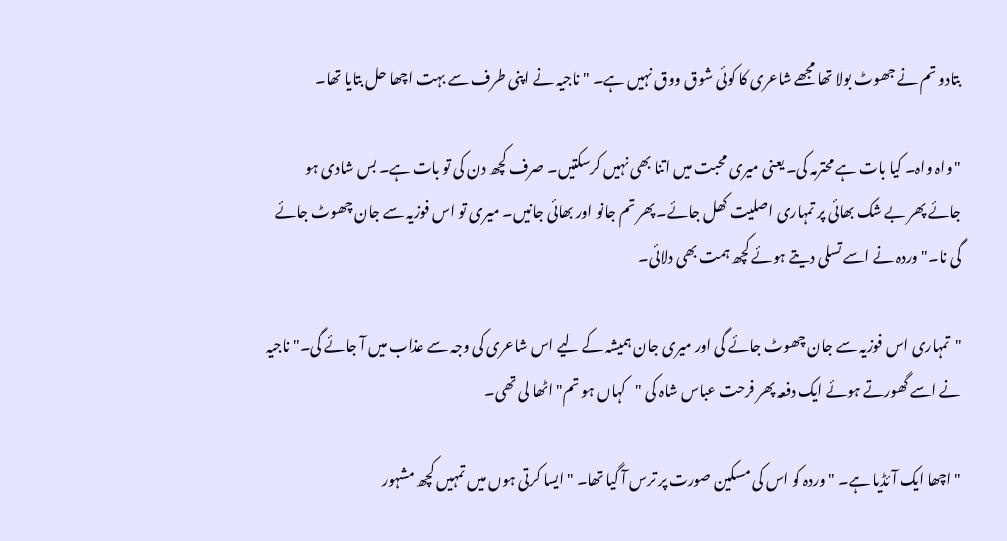بتادو تم نے جھوٹ بولا تھا مجھے شاعری کا کوئی شوق ووق نہیں ہے۔ " ناجیہ نے اپنی طرف سے بہت اچھا حل بتایا تھا۔

"واہ واہ۔ کیا بات ہے محترمہ کی۔ یعنی میری محبت میں اتنا بھی نہیں کرسکتیں۔ صرف کچھ دن کی تو بات ہے۔ بس شادی ہو جائے پھر بے شک بھائی پر تمہاری اصلیت کھل جائے۔ پھر تم جانو اور بھائی جانیں۔ میری تو اس فوزیہ سے جان چھوٹ جائے گی نا۔" وردہ نے اسے تسلی دیتے ہوئے کچھ ہمت بھی دلائی۔

"تمہاری اس فوزیہ سے جان چھوٹ جائے گی اور میری جان ہمیشہ کے لیے اس شاعری کی وجہ سے عذاب میں آ جائے گی۔" ناجیہ نے اسے گھورتے ہوئے ایک دفعہ پھر فرحت عباس شاہ کی "کہاں ہو تم" اٹھا لی تھی۔

"اچھا ایک آئڈیا ہے۔ " وردہ کو اس کی مسکین صورت پر ترس آ گیا تھا۔ "ایسا کرتی ہوں میں تمہیں کچھ مشہور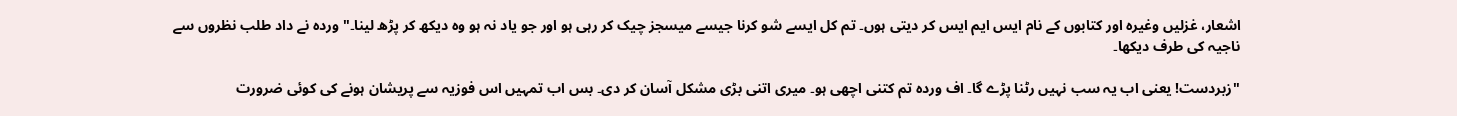اشعار، غزلیں وغیرہ اور کتابوں کے نام ایس ایم ایس کر دیتی ہوں۔ تم کل ایسے شو کرنا جیسے میسجز چیک کر رہی ہو اور جو یاد نہ ہو وہ دیکھ کر پڑھ لینا۔" وردہ نے داد طلب نظروں سے ناجیہ کی طرف دیکھا۔

"زبردست! یعنی اب یہ سب نہیں رٹنا پڑے گا۔ اف وردہ تم کتنی اچھی ہو۔ میری اتنی بڑی مشکل آسان کر دی۔ بس اب تمہیں اس فوزیہ سے پریشان ہونے کی کوئی ضرورت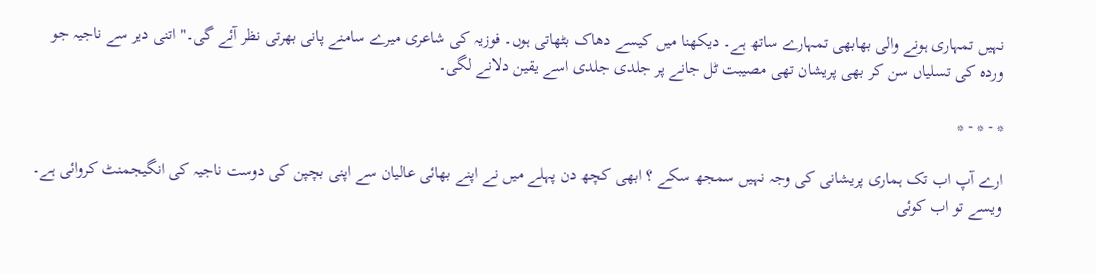نہیں تمہاری ہونے والی بھابھی تمہارے ساتھ ہے۔ دیکھنا میں کیسے دھاک بٹھاتی ہوں۔ فوزیہ کی شاعری میرے سامنے پانی بھرتی نظر آئے گی۔" اتنی دیر سے ناجیہ جو وردہ کی تسلیاں سن کر بھی پریشان تھی مصیبت ٹل جانے پر جلدی جلدی اسے یقین دلانے لگی۔

* - * - *

ارے آپ اب تک ہماری پریشانی کی وجہ نہیں سمجھ سکے ؟ ابھی کچھ دن پہلے میں نے اپنے بھائی عالیان سے اپنی بچپن کی دوست ناجیہ کی انگیجمنٹ کروائی ہے۔ ویسے تو اب کوئی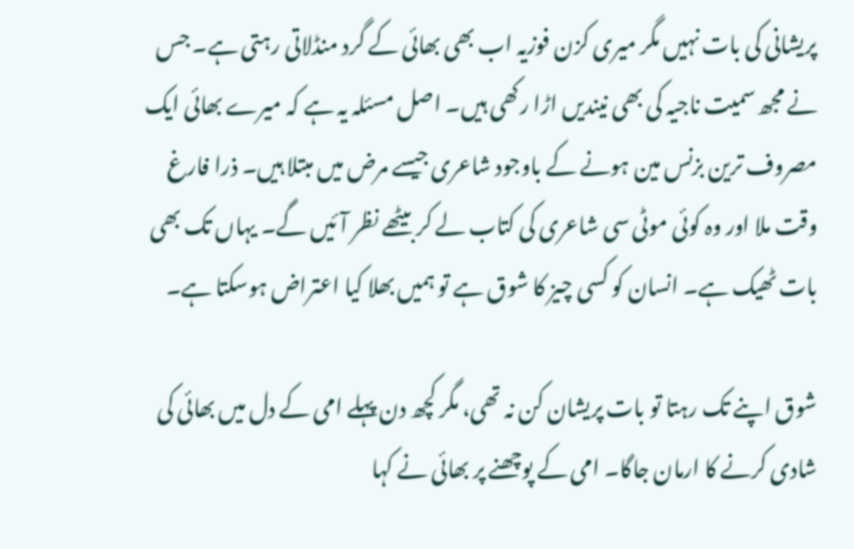پریشانی کی بات نہیں مگر میری کزن فوزیہ اب بھی بھائی کے گرد منڈلاتی رہتی ہے۔ جس نے مجھ سمیت ناجیہ کی بھی نیندیں اڑا رکھی ہیں۔ اصل مسئلہ یہ ہے کہ میرے بھائی ایک مصروف ترین بزنس مین ہونے کے باوجود شاعری جیسے مرض میں مبتلا ہیں۔ ذرا فارغ وقت ملا اور وہ کوئی موٹی سی شاعری کی کتاب لے کر بیٹھے نظر آئیں گے۔ یہاں تک بھی بات ٹھیک ہے۔ انسان کو کسی چیز کا شوق ہے تو ہمیں بھلا کیا اعتراض ہوسکتا ہے۔

شوق اپنے تک رہتا تو بات پریشان کن نہ تھی، مگر کچھ دن پہلے امی کے دل میں بھائی کی شادی کرنے کا ارمان جاگا۔ امی کے پوچھنے پر بھائی نے کہا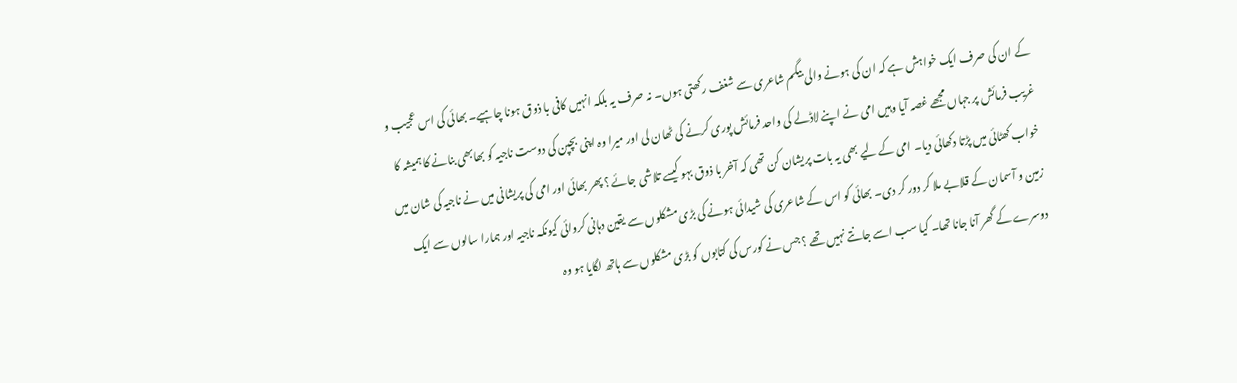کے ان کی صرف ایک خواہش ہے کہ ان کی ہونے والی بیگم شاعری سے شغف رکھتی ہوں۔ نہ صرف یہ بلکہ انہیں کافی با ذوق ہونا چاہیے۔ بھائی کی اس عجیب و غریب فرمائش پر جہاں مجھے غصہ آیا وہیں امی نے اپنے لاڈلے کی واحد فرمائش پوری کرنے کی ٹھان لی اور میرا وہ اپنی بچپن کی دوست ناجیہ کو بھابھی بنانے کا ہمیشہ کا خواب کھٹائی میں پڑتا دکھائی دیا۔ امی کے لیے بھی یہ بات پریشان کن تھی کہ آخر با ذوق بہو کیسے تلاشی جائے ؟ پھر بھائی اور امی کی پریشانی میں نے ناجیہ کی شان میں زمین و آسمان کے قلابے ملا کر دور کر دی۔ بھائی کو اس کے شاعری کی شیدائی ہونے کی بڑی مشکلوں سے یقین دہانی کروائی کیونکہ ناجیہ اور ہمارا سالوں سے ایک دوسرے کے گھر آنا جانا تھا۔ کیا سب اسے جانتے نہیں تھے ؟ جس نے کورس کی کتابوں کو بڑی مشکلوں سے ہاتھ لگایا ہو وہ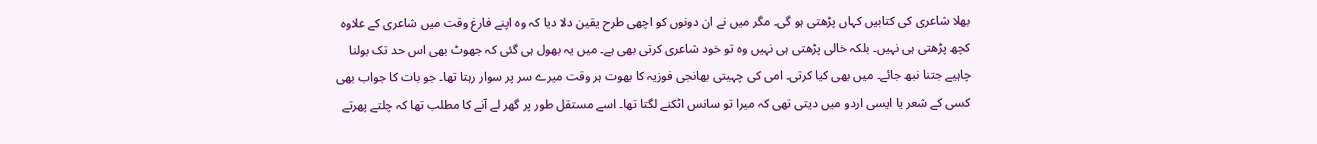بھلا شاعری کی کتابیں کہاں پڑھتی ہو گی۔ مگر میں نے ان دونوں کو اچھی طرح یقین دلا دیا کہ وہ اپنے فارغ وقت میں شاعری کے علاوہ کچھ پڑھتی ہی نہیں۔ بلکہ خالی پڑھتی ہی نہیں وہ تو خود شاعری کرتی بھی ہے۔ میں یہ بھول ہی گئی کہ جھوٹ بھی اس حد تک بولنا چاہیے جتنا نبھ جائے۔ میں بھی کیا کرتی۔ امی کی چہیتی بھانجی فوزیہ کا بھوت ہر وقت میرے سر پر سوار رہتا تھا۔ جو بات کا جواب بھی کسی کے شعر یا ایسی اردو میں دیتی تھی کہ میرا تو سانس اٹکنے لگتا تھا۔ اسے مستقل طور پر گھر لے آنے کا مطلب تھا کہ چلتے پھرتے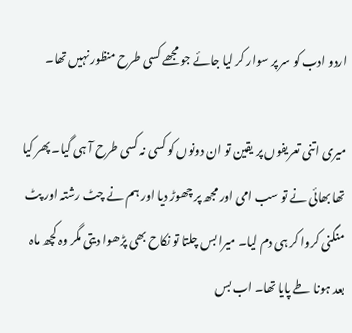اردو ادب کو سر پر سوار کر لیا جائے جو مجھے کسی طرح منظور نہیں تھا۔

میری اتنی تعریفوں پر یقین تو ان دونوں کو کسی نہ کسی طرح آ ہی گیا۔ پھر کیا تھا بھائی نے تو سب امی اور مجھ پر چھوڑ دیا اور ہم نے چٹ رشتہ اور پٹ منگنی کروا کر ہی دم لیا۔ میرا بس چلتا تو نکاح بھی پڑھوا دیتی مگر وہ کچھ ماہ بعد ہونا طے پایا تھا۔ اب بس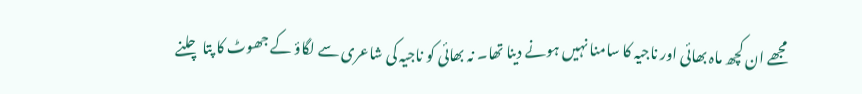مجھے ان کچھ ماہ بھائی اور ناجیہ کا سامنا نہیں ہونے دینا تھا۔ نہ بھائی کو ناجیہ کی شاعری سے لگاؤ کے جھوٹ کا پتا چلنے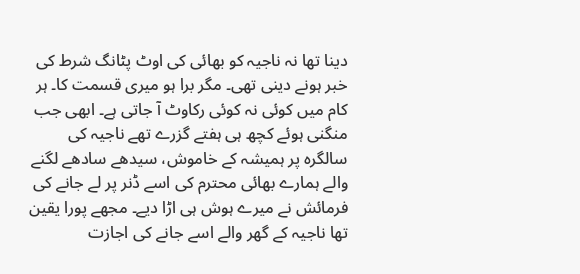دینا تھا نہ ناجیہ کو بھائی کی اوٹ پٹانگ شرط کی خبر ہونے دینی تھی۔ مگر برا ہو میری قسمت کا۔ ہر کام میں کوئی نہ کوئی رکاوٹ آ جاتی ہے۔ ابھی جب منگنی ہوئے کچھ ہی ہفتے گزرے تھے ناجیہ کی سالگرہ پر ہمیشہ کے خاموش، سیدھے سادھے لگنے والے ہمارے بھائی محترم کی اسے ڈنر پر لے جانے کی فرمائش نے میرے ہوش ہی اڑا دیے۔ مجھے پورا یقین تھا ناجیہ کے گھر والے اسے جانے کی اجازت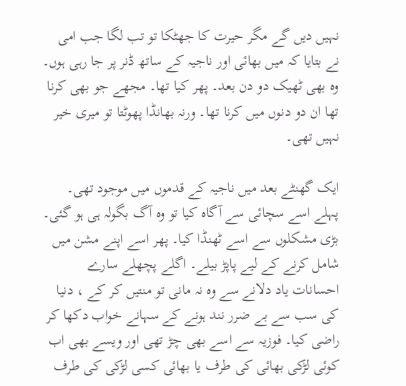نہیں دیں گے مگر حیرت کا جھٹکا تو تب لگا جب امی نے بتایا کہ میں بھائی اور ناجیہ کے ساتھ ڈنر پر جا رہی ہوں۔ وہ بھی ٹھیک دو دن بعد۔ پھر کیا تھا۔ مجھے جو بھی کرنا تھا ان دو دنوں میں کرنا تھا۔ ورنہ بھانڈا پھوٹتا تو میری خیر نہیں تھی۔

ایک گھنٹے بعد میں ناجیہ کے قدموں میں موجود تھی۔ پہلے اسے سچائی سے آگاہ کیا تو وہ آگ بگولہ ہی ہو گئی۔ بڑی مشکلوں سے اسے ٹھنڈا کیا۔ پھر اسے اپنے مشن میں شامل کرنے کے لیے پاپڑ بیلے۔ اگلے پچھلے سارے احسانات یاد دلانے سے وہ نہ مانی تو منتیں کر کے ، دنیا کی سب سے بے ضرر نند ہونے کے سہانے خواب دکھا کر راضی کیا۔ فوزیہ سے اسے بھی چڑ تھی اور ویسے بھی اب کوئی لڑکی بھائی کی طرف یا بھائی کسی لڑکی کی طرف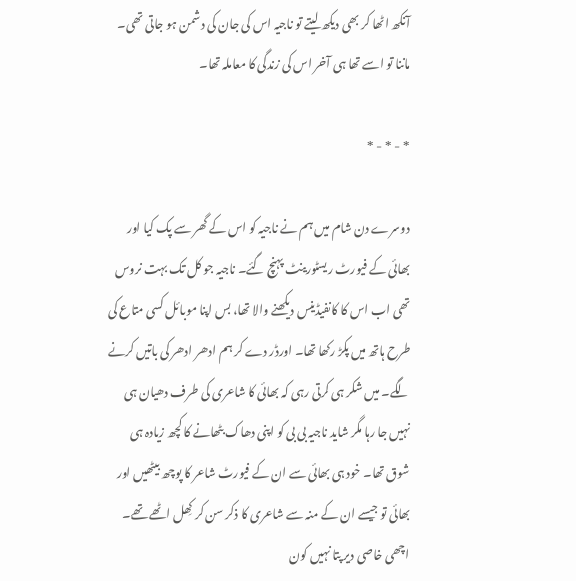آنکھ اٹھا کر بھی دیکھ لیتے تو ناجیہ اس کی جان کی دشمن ہو جاتی تھی۔ ماننا تو اسے تھا ہی آخر اس کی زندگی کا معاملہ تھا۔

* - * - *

دوسرے دن شام میں ہم نے ناجیہ کو اس کے گھر سے پک کیا اور بھائی کے فیورٹ ریسٹورینٹ پہنچ گئے۔ ناجیہ جو کل تک بہت نروس تھی اب اس کا کانفیڈینس دیکھنے والا تھا، بس اپنا موبائل کسی متاع کی طرح ہاتھ میں پکڑ رکھا تھا۔ اورڈر دے کر ہم ادھر ادھر کی باتیں کرنے لگے۔ میں شکر ہی کرتی رہی کہ بھائی کا شاعری کی طرف دھیان ہی نہیں جا رہا مگر شاید ناجیہ بی بی کو اپنی دھاک بٹھانے کا کچھ زیادہ ہی شوق تھا۔ خود ہی بھائی سے ان کے فیورٹ شاعر کا پوچھ بیٹھیں اور بھائی تو جیسے ان کے منہ سے شاعری کا ذکر سن کر کِھل اٹھے تھے۔ اچھی خاصی دیر پتا نہیں کون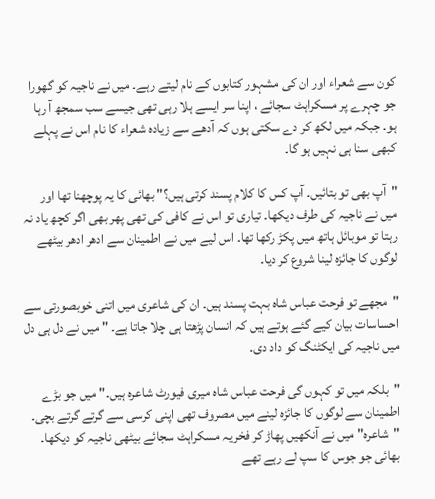کون سے شعراء اور ان کی مشہور کتابوں کے نام لیتے رہے۔ میں نے ناجیہ کو گھورا جو چہرے پر مسکراہٹ سجائے ، اپنا سر ایسے ہلا رہی تھی جیسے سب سمجھ آ رہا ہو۔ جبکہ میں لکھ کر دے سکتی ہوں کہ آدھے سے زیادہ شعراء کا نام اس نے پہلے کبھی سنا ہی نہیں ہو گا۔

"آپ بھی تو بتائیں۔ آپ کس کا کلام پسند کرتی ہیں؟" بھائی کا یہ پوچھنا تھا اور میں نے ناجیہ کی طرف دیکھا۔ تیاری تو اس نے کافی کی تھی پھر بھی اگر کچھ یاد نہ رہتا تو موبائل ہاتھ میں پکڑ رکھا تھا۔ اس لیے میں نے اطمینان سے ادھر ادھر بیٹھے لوگوں کا جائزہ لینا شروع کر دیا۔

"مجھے تو فرحت عباس شاہ بہت پسند ہیں۔ ان کی شاعری میں اتنی خوبصورتی سے احساسات بیان کیے گئے ہوتے ہیں کہ انسان پڑھتا ہی چلا جاتا ہے۔ " میں نے دل ہی دل میں ناجیہ کی ایکٹنگ کو داد دی۔

"بلکہ میں تو کہوں گی فرحت عباس شاہ میری فیورٹ شاعرہ ہیں۔" میں جو بڑے اطمینان سے لوگوں کا جائزہ لینے میں مصروف تھی اپنی کرسی سے گرتے گرتے بچی۔ "شاعرہ" میں نے آنکھیں پھاڑ کر فخریہ مسکراہٹ سجائے بیٹھی ناجیہ کو دیکھا۔ بھائی جو جوس کا سپ لے رہے تھے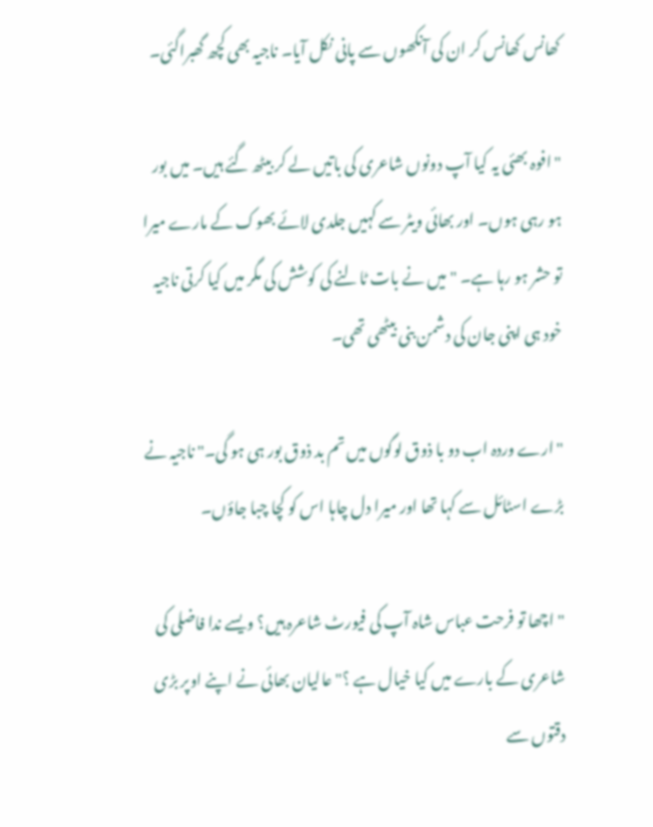کھانس کھانس کر ان کی آنکھوں سے پانی نکل آیا۔ ناجیہ بھی کچھ گھبراگئی۔

"افوہ بھئی یہ کیا آپ دونوں شاعری کی باتیں لے کر بیٹھ گئے ہیں۔ میں بور ہو رہی ہوں۔ اور بھائی ویٹر سے کہیں جلدی لائے بھوک کے مارے میرا تو حشر ہو رہا ہے۔ " میں نے بات ٹالنے کی کوشش کی مگر میں کیا کرتی ناجیہ خود ہی اپنی جان کی دشمن بنی بیٹھی تھی۔

"ارے وردہ اب دو با ذوق لوگوں میں تم بد ذوق بور ہی ہو گی۔" ناجیہ نے بڑے اسٹائل سے کہا تھا اور میرا دل چاہا اس کو کچا چبا جاؤں۔

"اچھا تو فرحت عباس شاہ آپ کی فیورٹ شاعرہ ہیں؟ ویسے ندا فاضلی کی شاعری کے بارے میں کیا خیال ہے ؟" عالیان بھائی نے اپنے اوپر بڑی دقتوں سے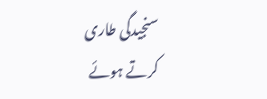سنجیدگی طاری کرتے ہوئے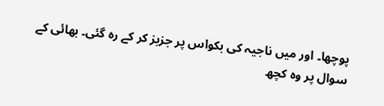پوچھا۔ اور میں ناجیہ کی بکواس پر جزبز کر کے رہ گئی۔ بھائی کے سوال پر وہ کچھ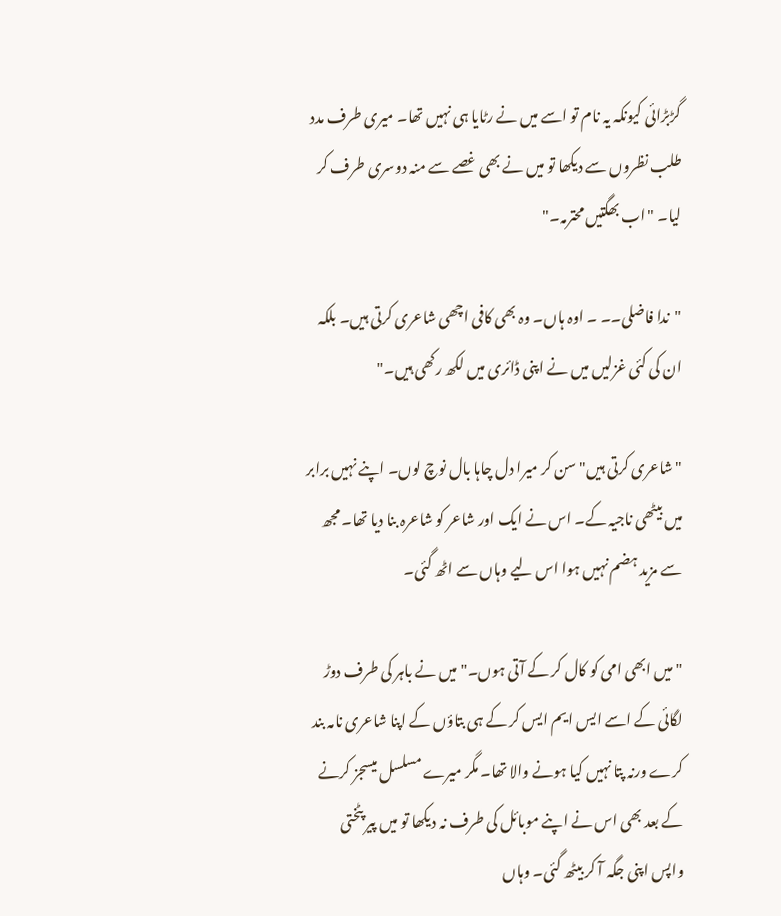گڑبڑائی کیونکہ یہ نام تو اسے میں نے رٹایا ہی نہیں تھا۔ میری طرف مدد طلب نظروں سے دیکھا تو میں نے بھی غصے سے منہ دوسری طرف کر لیا۔ "اب بھگتیں محترمہ۔"

"ندا فاضلی۔۔ ۔ اوہ ہاں۔ وہ بھی کافی اچھی شاعری کرتی ہیں۔ بلکہ ان کی کئی غزلیں میں نے اپنی ڈائری میں لکھ رکھی ہیں۔"

"شاعری کرتی ہیں" سن کر میرا دل چاہا بال نوچ لوں۔ اپنے نہیں برابر میں بیٹھی ناجیہ کے۔ اس نے ایک اور شاعر کو شاعرہ بنا دیا تھا۔ مجھ سے مزید ہضم نہیں ہوا اس لیے وہاں سے اٹھ گئی۔

"میں ابھی امی کو کال کر کے آتی ہوں۔" میں نے باہر کی طرف دوڑ لگائی کے اسے ایس ایم ایس کر کے ہی بتاؤں کے اپنا شاعری نامہ بند کرے ورنہ پتا نہیں کیا ہونے والا تھا۔ مگر میرے مسلسل میسجز کرنے کے بعد بھی اس نے اپنے موبائل کی طرف نہ دیکھا تو میں پیر پٹختی واپس اپنی جگہ آ کر بیٹھ گئی۔ وہاں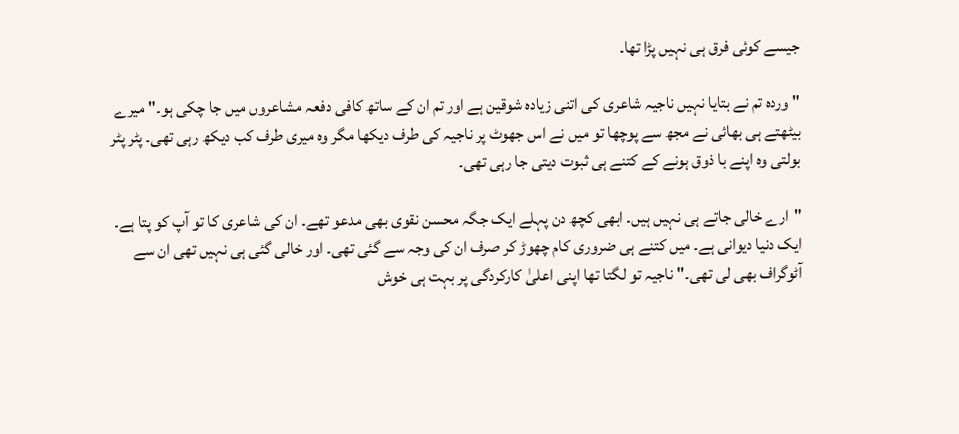جیسے کوئی فرق ہی نہیں پڑا تھا۔

"وردہ تم نے بتایا نہیں ناجیہ شاعری کی اتنی زیادہ شوقین ہے اور تم ان کے ساتھ کافی دفعہ مشاعروں میں جا چکی ہو۔" میرے بیٹھتے ہی بھائی نے مجھ سے پوچھا تو میں نے اس جھوٹ پر ناجیہ کی طرف دیکھا مگر وہ میری طرف کب دیکھ رہی تھی۔ پٹر پٹر بولتی وہ اپنے با ذوق ہونے کے کتنے ہی ثبوت دیتی جا رہی تھی۔

"ارے خالی جاتے ہی نہیں ہیں۔ ابھی کچھ دن پہلے ایک جگہ محسن نقوی بھی مدعو تھے۔ ان کی شاعری کا تو آپ کو پتا ہے۔ ایک دنیا دیوانی ہے۔ میں کتنے ہی ضروری کام چھوڑ کر صرف ان کی وجہ سے گئی تھی۔ اور خالی گئی ہی نہیں تھی ان سے آٹوگراف بھی لی تھی۔" ناجیہ تو لگتا تھا اپنی اعلیٰ کارکردگی پر بہت ہی خوش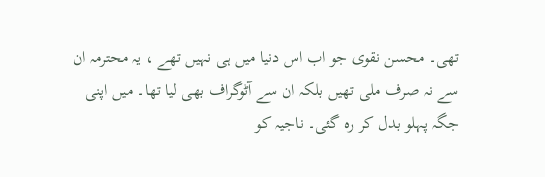تھی۔ محسن نقوی جو اب اس دنیا میں ہی نہیں تھے ، یہ محترمہ ان سے نہ صرف ملی تھیں بلکہ ان سے آٹوگراف بھی لیا تھا۔ میں اپنی جگہ پہلو بدل کر رہ گئی۔ ناجیہ کو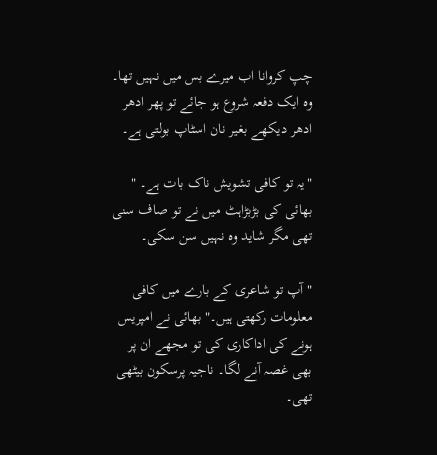چپ کروانا اب میرے بس میں نہیں تھا۔ وہ ایک دفعہ شروع ہو جائے تو پھر ادھر ادھر دیکھے بغیر نان اسٹاپ بولتی ہے۔

"یہ تو کافی تشویش ناک بات ہے۔ " بھائی کی بڑبڑاہٹ میں نے تو صاف سنی تھی مگر شاید وہ نہیں سن سکی۔

"آپ تو شاعری کے بارے میں کافی معلومات رکھتی ہیں۔" بھائی نے امپریس ہونے کی اداکاری کی تو مجھے ان پر بھی غصہ آنے لگا۔ ناجیہ پرسکون بیٹھی تھی۔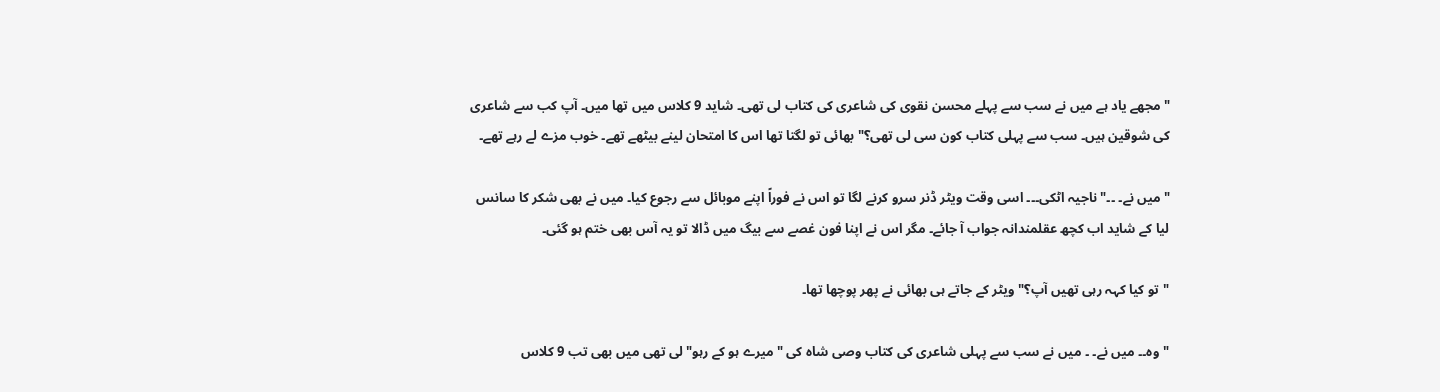"مجھے یاد ہے میں نے سب سے پہلے محسن نقوی کی شاعری کی کتاب لی تھی۔ شاید 9 کلاس میں تھا میں۔ آپ کب سے شاعری کی شوقین ہیں۔ سب سے پہلی کتاب کون سی لی تھی؟" بھائی تو لگتا تھا اس کا امتحان لینے بیٹھے تھے۔ خوب مزے لے رہے تھے۔

"میں نے۔ ۔۔" ناجیہ اٹکی۔۔۔ اسی وقت ویٹر ڈنر سرو کرنے لگا تو اس نے فوراً اپنے موبائل سے رجوع کیا۔ میں نے بھی شکر کا سانس لیا کے شاید اب کچھ عقلمندانہ جواب آ جائے۔ مگر اس نے اپنا فون غصے سے بیگ میں ڈالا تو یہ آس بھی ختم ہو گئی۔

"تو کیا کہہ رہی تھیں آپ؟" ویٹر کے جاتے ہی بھائی نے پھر پوچھا تھا۔

"وہ۔۔ میں نے۔ ۔ میں نے سب سے پہلی شاعری کی کتاب وصی شاہ کی "میرے ہو کے رہو" لی تھی میں بھی تب 9 کلاس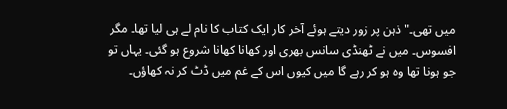میں تھی۔" ذہن پر زور دیتے ہوئے آخر کار ایک کتاب کا نام لے ہی لیا تھا۔ مگر افسوس۔ میں نے ٹھنڈی سانس بھری اور کھانا کھانا شروع ہو گئی۔ یہاں تو جو ہونا تھا وہ ہو کر رہے گا میں کیوں اس کے غم میں ڈٹ کر نہ کھاؤں۔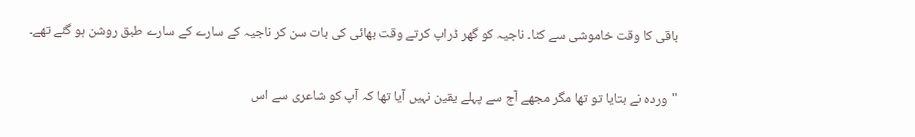باقی کا وقت خاموشی سے کٹا۔ ناجیہ کو گھر ڈراپ کرتے وقت بھائی کی بات سن کر ناجیہ کے سارے کے سارے طبق روشن ہو گئے تھے۔

"وردہ نے بتایا تو تھا مگر مجھے آج سے پہلے یقین نہیں آیا تھا کہ آپ کو شاعری سے اس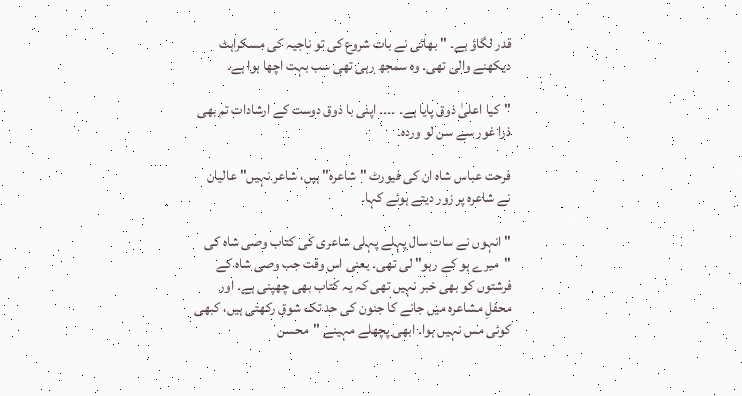قدر لگاؤ ہے۔ " بھائی نے بات شروع کی تو ناجیہ کی مسکراہٹ دیکھنے والی تھی۔ وہ سمجھ رہی تھی سب بہت اچھا ہوا ہے۔

"کیا اعلیٰ ذوق پایا ہے۔ ۔۔۔۔ اپنی با ذوق دوست کے ارشادات تم بھی ذرا غور سے سن لو وردہ۔

فرحت عباس شاہ ان کی فیورٹ "شاعرہ" ہیں، شاعر نہیں" عالیان نے شاعرہ پر زور دیتے ہوئے کہا۔

" انہوں نے سات سال پہلے پہلی شاعری کی کتاب وصی شاہ کی "میرے ہو کے رہو" لی تھی۔ یعنی اس وقت جب وصی شاہ کے فرشتوں کو بھی خبر نہیں تھی کہ یہ کتاب بھی چھپنی ہے۔ اور محفلِ مشاعرہ میں جانے کا جنون کی حد تک شوق رکھتی ہیں، کبھی کوئی مس نہیں ہوا۔ ابھی پچھلے مہینے "محسن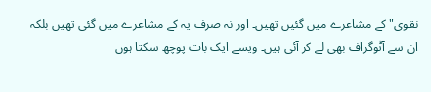نقوی" کے مشاعرے میں گئیں تھیں۔ اور نہ صرف یہ کے مشاعرے میں گئی تھیں بلکہ ان سے آٹوگراف بھی لے کر آئی ہیں۔ ویسے ایک بات پوچھ سکتا ہوں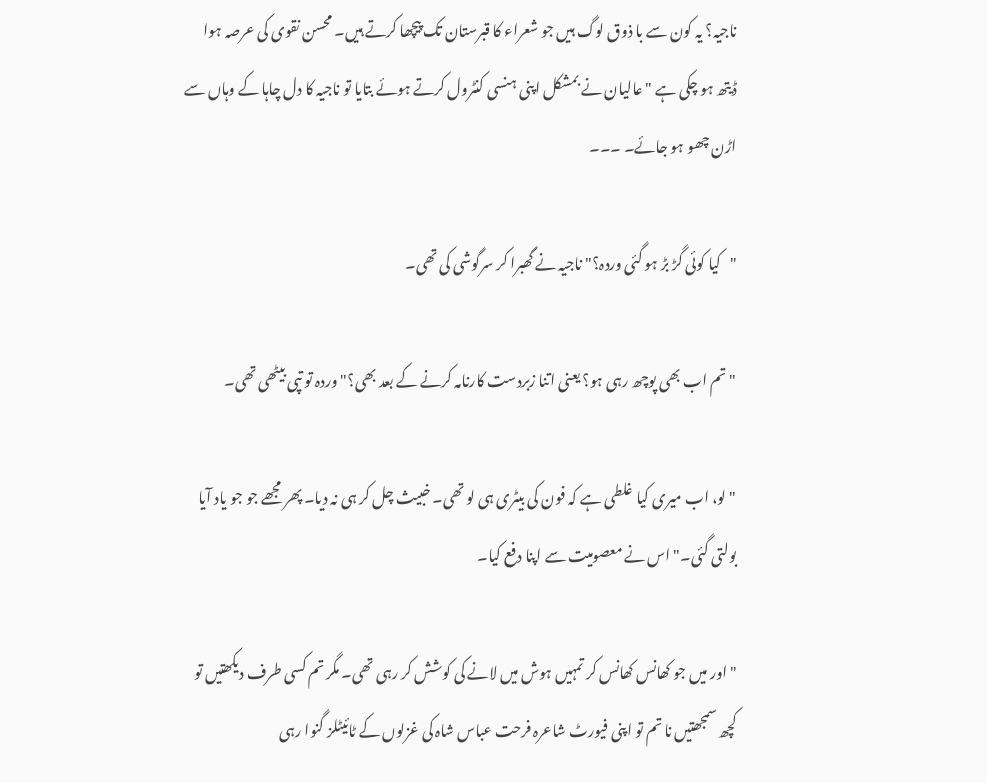ناجیہ؟ یہ کون سے با ذوق لوگ ہیں جو شعراء کا قبرستان تک پیچھا کرتے ہیں۔ محسن نقوی کی عرصہ ہوا ڈیتھ ہو چکی ہے " عالیان نے بمشکل اپنی ہنسی کنٹرول کرتے ہوئے بتایا تو ناجیہ کا دل چاہا کے وہاں سے اڑن چھو ہو جائے۔ ۔۔۔

"کیا کوئی گڑ بڑ ہو گئی وردہ؟" ناجیہ نے گھبرا کر سرگوشی کی تھی۔

"تم اب بھی پوچھ رہی ہو؟ یعنی اتنا زبردست کارنامہ کرنے کے بعد بھی؟" وردہ تو تپی بیٹھی تھی۔

"لو، اب میری کیا غلطی ہے کہ فون کی بیٹری ہی لو تھی۔ خبیث چل کر ہی نہ دیا۔ پھر مجھے جو جو یاد آیا بولتی گئی۔" اس نے معصومیت سے اپنا دفع کیا۔

"اور میں جو کھانس کھانس کر تمہیں ہوش میں لانے کی کوشش کر رہی تھی۔ مگر تم کسی طرف دیکھتیں تو کچھ سمجھتیں نا تم تو اپنی فیورٹ شاعرہ فرحت عباس شاہ کی غزلوں کے ٹائیٹلز گنوا رہی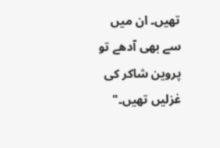تھیں۔ ان میں سے بھی آدھے تو پروین شاکر کی غزلیں تھیں۔"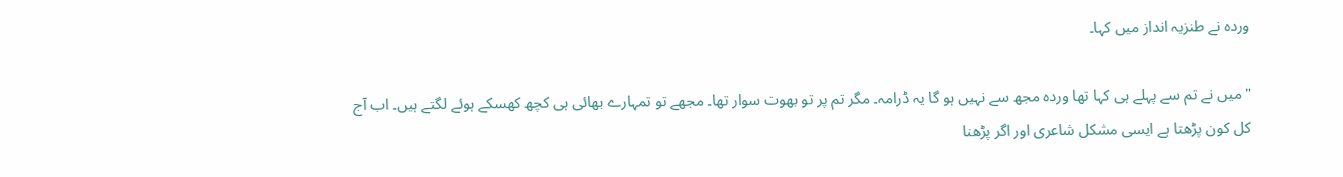وردہ نے طنزیہ انداز میں کہا۔

"میں نے تم سے پہلے ہی کہا تھا وردہ مجھ سے نہیں ہو گا یہ ڈرامہ۔ مگر تم پر تو بھوت سوار تھا۔ مجھے تو تمہارے بھائی ہی کچھ کھسکے ہوئے لگتے ہیں۔ اب آج کل کون پڑھتا ہے ایسی مشکل شاعری اور اگر پڑھنا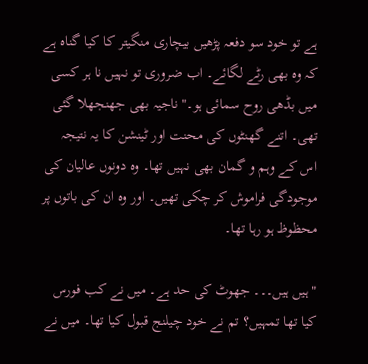ہے تو خود سو دفعہ پڑھیں بیچاری منگیتر کا کیا گناہ ہے کہ وہ بھی رٹے لگائے۔ اب ضروری تو نہیں نا ہر کسی میں بڈھی روح سمائی ہو۔" ناجیہ بھی جھنجھلا گئی تھی۔ اتنے گھنٹوں کی محنت اور ٹینشن کا یہ نتیجہ اس کے وہم و گمان بھی نہیں تھا۔ وہ دونوں عالیان کی موجودگی فراموش کر چکی تھیں۔ اور وہ ان کی باتوں پر محظوظ ہو رہا تھا۔

"ہیں ہیں۔۔۔ جھوٹ کی حد ہے۔ میں نے کب فورس کیا تھا تمہیں؟ تم نے خود چیلنج قبول کیا تھا۔ میں نے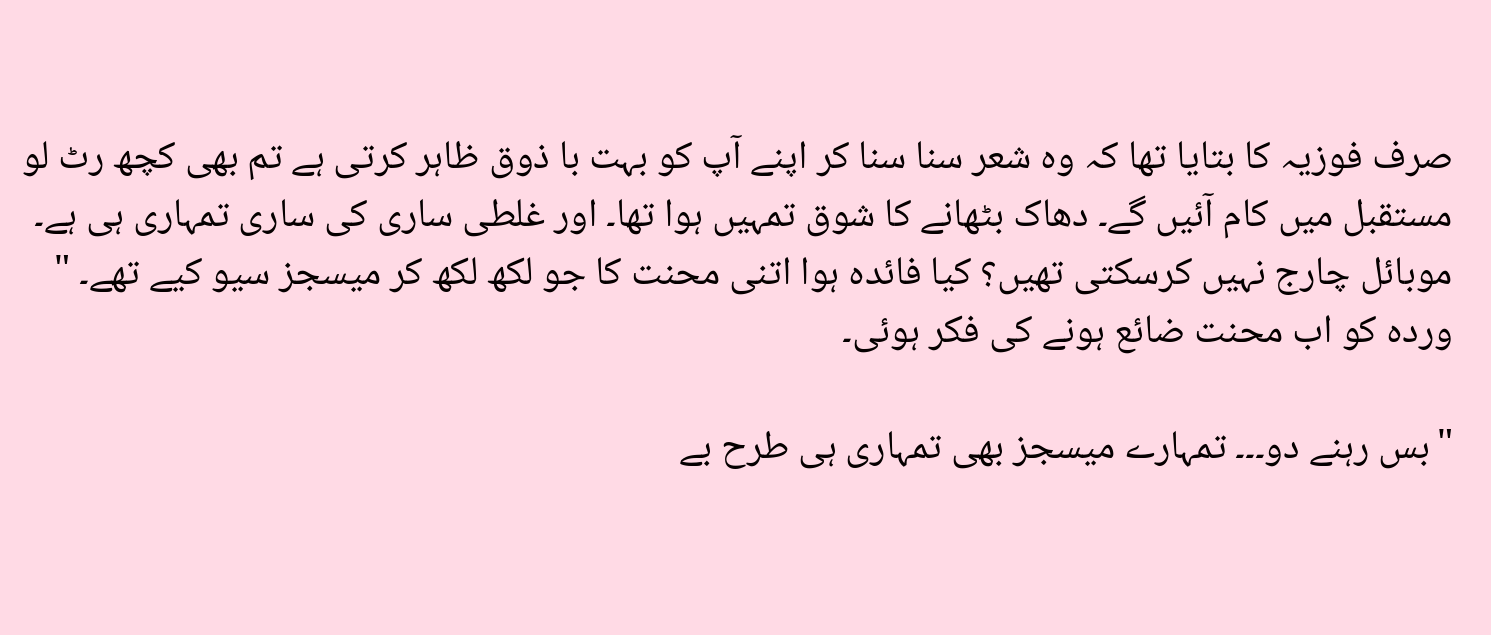صرف فوزیہ کا بتایا تھا کہ وہ شعر سنا سنا کر اپنے آپ کو بہت با ذوق ظاہر کرتی ہے تم بھی کچھ رٹ لو مستقبل میں کام آئیں گے۔ دھاک بٹھانے کا شوق تمہیں ہوا تھا۔ اور غلطی ساری کی ساری تمہاری ہی ہے۔ موبائل چارج نہیں کرسکتی تھیں؟ کیا فائدہ ہوا اتنی محنت کا جو لکھ لکھ کر میسجز سیو کیے تھے۔ " وردہ کو اب محنت ضائع ہونے کی فکر ہوئی۔

"بس رہنے دو۔۔۔ تمہارے میسجز بھی تمہاری ہی طرح بے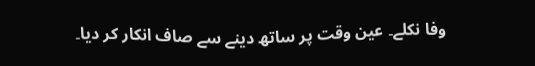وفا نکلے۔ عین وقت پر ساتھ دینے سے صاف انکار کر دیا۔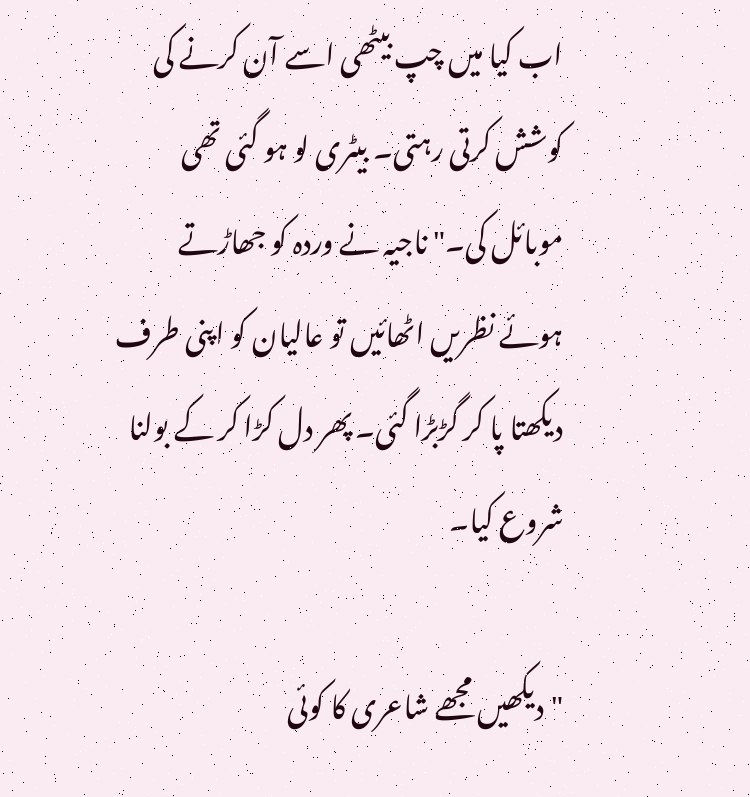اب کیا میں چپ بیٹھی اسے آن کرنے کی کوشش کرتی رہتی۔ بیٹری لو ہو گئی تھی موبائل کی۔" ناجیہ نے وردہ کو جھاڑتے ہوئے نظریں اٹھائیں تو عالیان کو اپنی طرف دیکھتا پا کر گڑبڑا گئی۔ پھر دل کڑا کر کے بولنا شروع کیا۔

"دیکھیں مجھے شاعری کا کوئی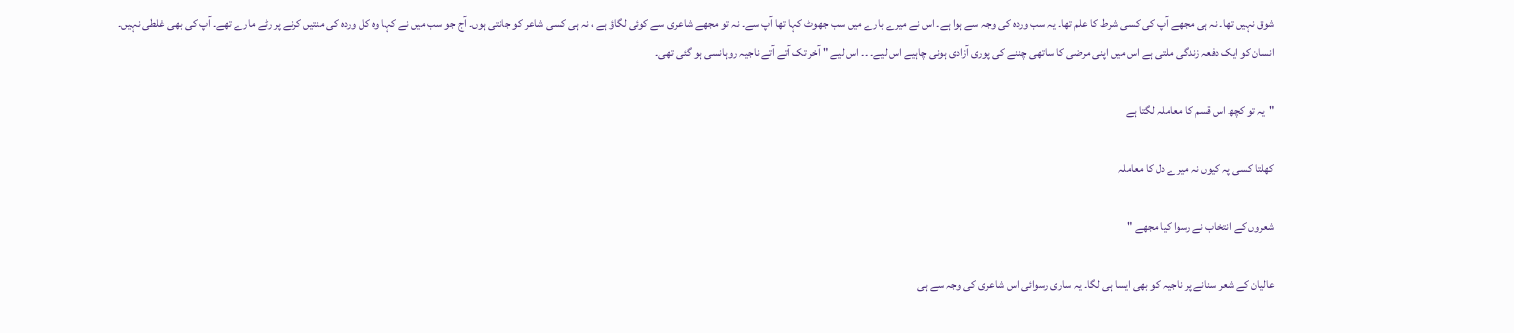شوق نہیں تھا۔ نہ ہی مجھے آپ کی کسی شرط کا علم تھا۔ یہ سب وردہ کی وجہ سے ہوا ہے۔ اس نے میرے بارے میں سب جھوٹ کہا تھا آپ سے۔ نہ تو مجھے شاعری سے کوئی لگاؤ ہے ، نہ ہی کسی شاعر کو جانتی ہوں۔ آج جو سب میں نے کہا وہ کل وردہ کی منتیں کرنے پر رٹے مارے تھے۔ آپ کی بھی غلطی نہیں۔ انسان کو ایک دفعہ زندگی ملتی ہے اس میں اپنی مرضی کا ساتھی چننے کی پوری آزادی ہونی چاہیے اس لیے۔ ۔۔ اس لیے " آخر تک آتے آتے ناجیہ روہانسی ہو گئی تھی۔

"یہ تو کچھ اس قسم کا معاملہ لگتا ہے

کھلتا کسی پہ کیوں نہ میرے دل کا معاملہ

شعروں کے انتخاب نے رسوا کیا مجھے "

عالیان کے شعر سنانے پر ناجیہ کو بھی ایسا ہی لگا۔ یہ ساری رسوائی اس شاعری کی وجہ سے ہی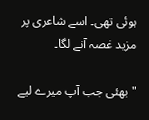ہوئی تھی۔ اسے شاعری پر مزید غصہ آنے لگا۔

"بھئی جب آپ میرے لیے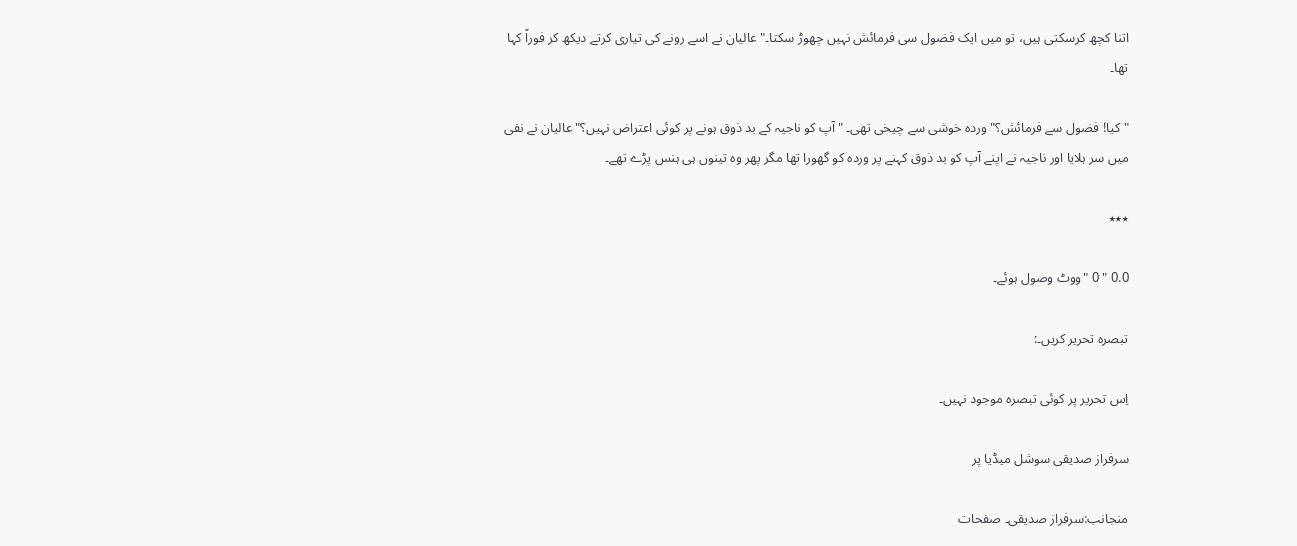اتنا کچھ کرسکتی ہیں، تو میں ایک فضول سی فرمائش نہیں چھوڑ سکتا۔" عالیان نے اسے رونے کی تیاری کرتے دیکھ کر فوراً کہا تھا۔

"کیا! فضول سے فرمائش؟" وردہ خوشی سے چیخی تھی۔ "آپ کو ناجیہ کے بد ذوق ہونے پر کوئی اعتراض نہیں؟" عالیان نے نفی میں سر ہلایا اور ناجیہ نے اپنے آپ کو بد ذوق کہنے پر وردہ کو گھورا تھا مگر پھر وہ تینوں ہی ہنس پڑے تھے۔

٭٭٭

0.0 " 0 "ووٹ وصول ہوئے۔

تبصرہ تحریر کریں۔:

اِس تحریر پر کوئی تبصرہ موجود نہیں۔

سرفراز صدیقی سوشل میڈیا پر

منجانب:سرفراز صدیقی۔ صفحات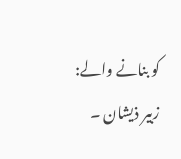کو بنانے والے: زبیر ذیشان ۔